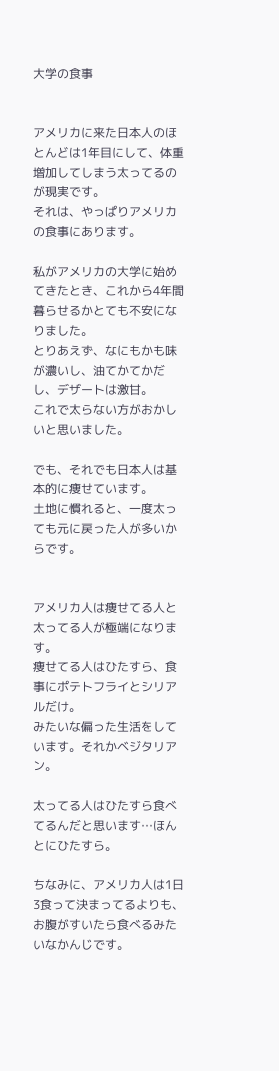大学の食事


アメリカに来た日本人のほとんどは1年目にして、体重増加してしまう太ってるのが現実です。
それは、やっぱりアメリカの食事にあります。

私がアメリカの大学に始めてきたとき、これから4年間暮らせるかとても不安になりました。
とりあえず、なにもかも味が濃いし、油てかてかだし、デザートは激甘。
これで太らない方がおかしいと思いました。

でも、それでも日本人は基本的に痩せています。
土地に慣れると、一度太っても元に戻った人が多いからです。


アメリカ人は痩せてる人と太ってる人が極端になります。
痩せてる人はひたすら、食事にポテトフライとシリアルだけ。
みたいな偏った生活をしています。それかベジタリアン。

太ってる人はひたすら食べてるんだと思います…ほんとにひたすら。

ちなみに、アメリカ人は1日3食って決まってるよりも、
お腹がすいたら食べるみたいなかんじです。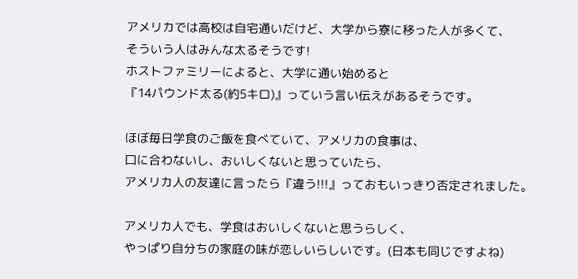アメリカでは高校は自宅通いだけど、大学から寮に移った人が多くて、
そういう人はみんな太るそうです!
ホストファミリーによると、大学に通い始めると
『14パウンド太る(約5キロ)』っていう言い伝えがあるそうです。

ほぼ毎日学食のご飯を食べていて、アメリカの食事は、
口に合わないし、おいしくないと思っていたら、
アメリカ人の友達に言ったら『違う!!!』っておもいっきり否定されました。

アメリカ人でも、学食はおいしくないと思うらしく、
やっぱり自分ちの家庭の味が恋しいらしいです。(日本も同じですよね)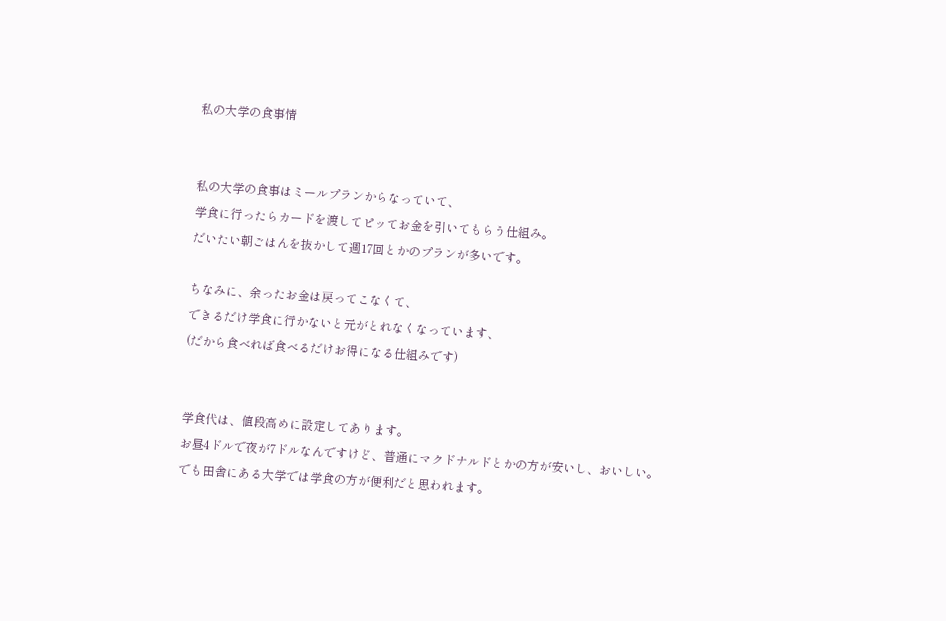私の大学の食事情


私の大学の食事はミールプランからなっていて、
学食に行ったらカードを渡してピッてお金を引いてもらう仕組み。
だいたい朝ごはんを抜かして週17回とかのプランが多いです。

ちなみに、余ったお金は戻ってこなくて、
できるだけ学食に行かないと元がとれなくなっています、
(だから食べれば食べるだけお得になる仕組みです)


学食代は、値段高めに設定してあります。
お昼4ドルで夜が7ドルなんですけど、普通にマクドナルドとかの方が安いし、おいしい。
でも田舎にある大学では学食の方が便利だと思われます。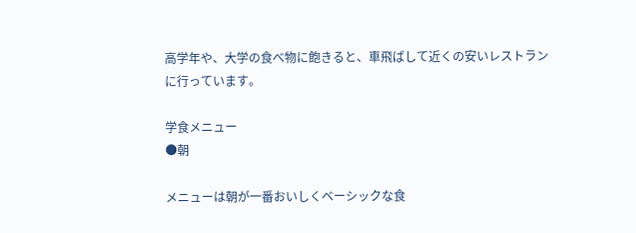高学年や、大学の食べ物に飽きると、車飛ばして近くの安いレストランに行っています。

学食メニュー
●朝

メニューは朝が一番おいしくベーシックな食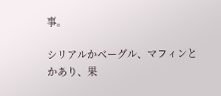事。

シリアルかベーグル、マフィンとかあり、果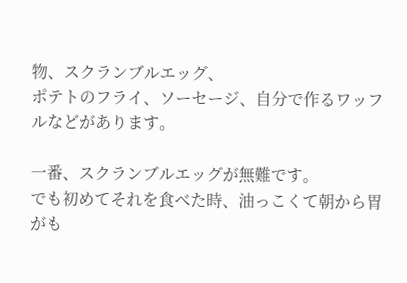物、スクランブルエッグ、
ポテトのフライ、ソーセージ、自分で作るワッフルなどがあります。

一番、スクランブルエッグが無難です。
でも初めてそれを食べた時、油っこくて朝から胃がも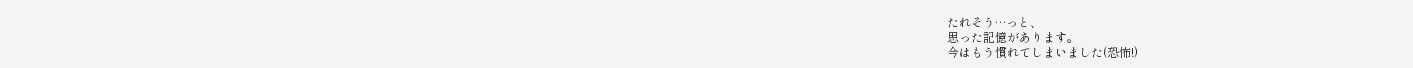たれそう…っと、
思った記憶があります。
今はもう慣れてしまいました(恐怖!)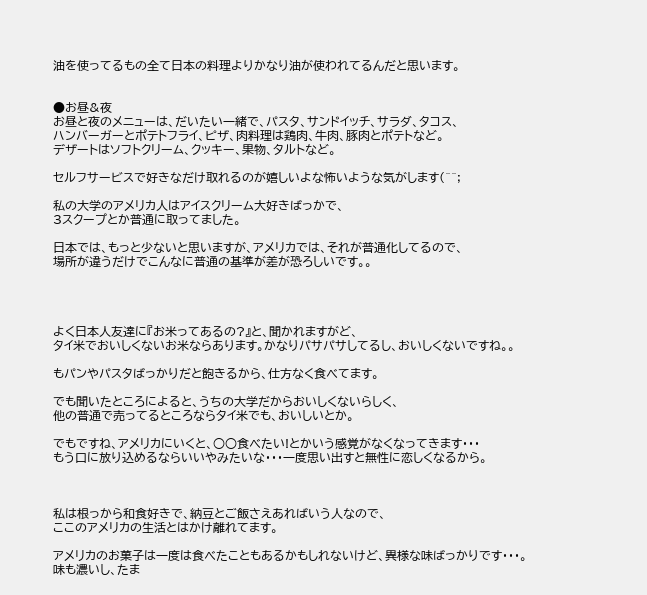油を使ってるもの全て日本の料理よりかなり油が使われてるんだと思います。


●お昼&夜
お昼と夜のメニューは、だいたい一緒で、パスタ、サンドイッチ、サラダ、タコス、
ハンバーガーとポテトフライ、ピザ、肉料理は鶏肉、牛肉、豚肉とポテトなど。
デザートはソフトクリーム、クッキー、果物、タルトなど。

セルフサービスで好きなだけ取れるのが嬉しいよな怖いような気がします(^^;

私の大学のアメリカ人はアイスクリーム大好きばっかで、
3スクープとか普通に取ってました。

日本では、もっと少ないと思いますが、アメリカでは、それが普通化してるので、
場所が違うだけでこんなに普通の基準が差が恐ろしいです。。




よく日本人友達に『お米ってあるの?』と、聞かれますがど、
タイ米でおいしくないお米ならあります。かなりパサパサしてるし、おいしくないですね。。

もパンやパスタばっかりだと飽きるから、仕方なく食べてます。

でも聞いたところによると、うちの大学だからおいしくないらしく、
他の普通で売ってるところならタイ米でも、おいしいとか。

でもですね、アメリカにいくと、○○食べたい!とかいう感覚がなくなってきます・・・
もう口に放り込めるならいいやみたいな・・・一度思い出すと無性に恋しくなるから。



私は根っから和食好きで、納豆とご飯さえあればいう人なので、
ここのアメリカの生活とはかけ離れてます。

アメリカのお菓子は一度は食べたこともあるかもしれないけど、異様な味ばっかりです・・・。
味も濃いし、たま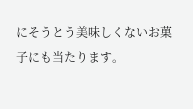にそうとう美味しくないお菓子にも当たります。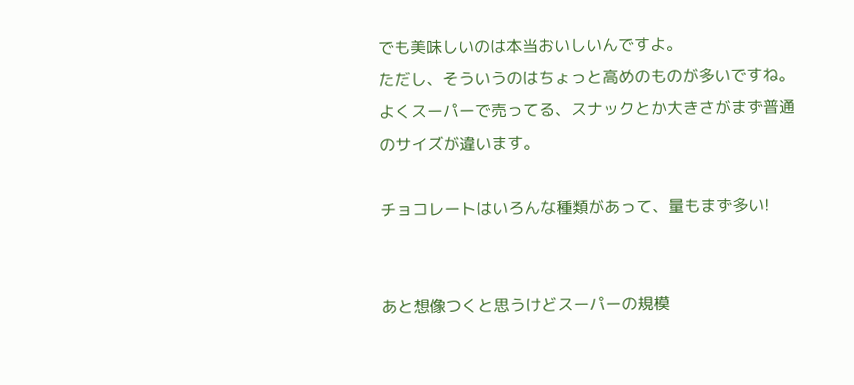でも美味しいのは本当おいしいんですよ。
ただし、そういうのはちょっと高めのものが多いですね。
よくスーパーで売ってる、スナックとか大きさがまず普通のサイズが違います。

チョコレートはいろんな種類があって、量もまず多い!


あと想像つくと思うけどスーパーの規模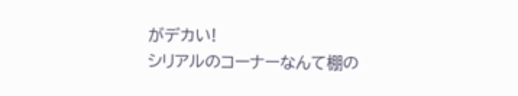がデカい!
シリアルのコーナーなんて棚の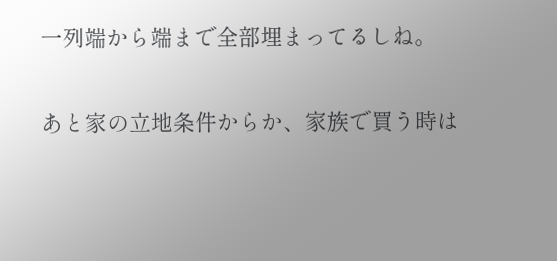一列端から端まで全部埋まってるしね。

あと家の立地条件からか、家族で買う時は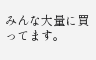みんな大量に買ってます。